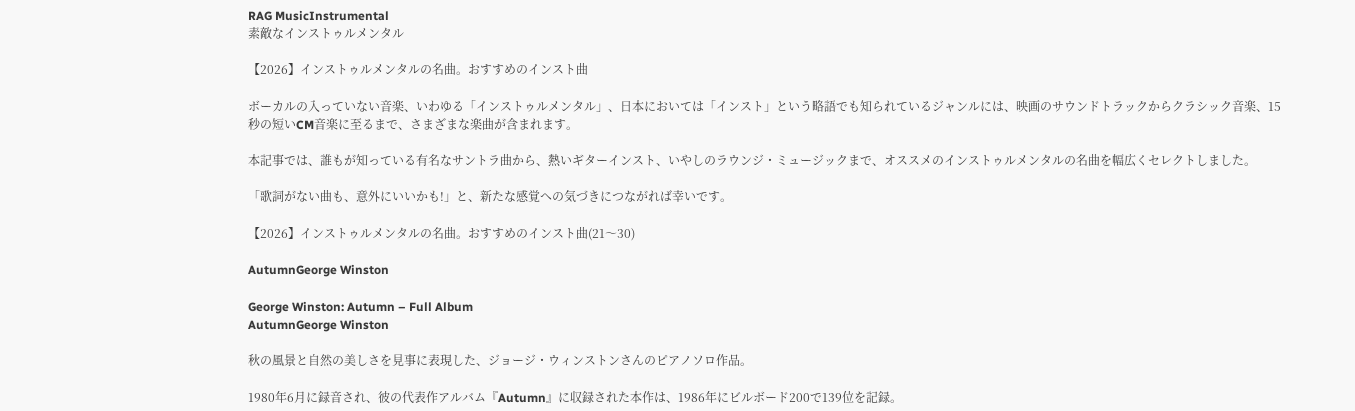RAG MusicInstrumental
素敵なインストゥルメンタル

【2026】インストゥルメンタルの名曲。おすすめのインスト曲

ボーカルの入っていない音楽、いわゆる「インストゥルメンタル」、日本においては「インスト」という略語でも知られているジャンルには、映画のサウンドトラックからクラシック音楽、15秒の短いCM音楽に至るまで、さまざまな楽曲が含まれます。

本記事では、誰もが知っている有名なサントラ曲から、熱いギターインスト、いやしのラウンジ・ミュージックまで、オススメのインストゥルメンタルの名曲を幅広くセレクトしました。

「歌詞がない曲も、意外にいいかも!」と、新たな感覚への気づきにつながれば幸いです。

【2026】インストゥルメンタルの名曲。おすすめのインスト曲(21〜30)

AutumnGeorge Winston

George Winston: Autumn – Full Album
AutumnGeorge Winston

秋の風景と自然の美しさを見事に表現した、ジョージ・ウィンストンさんのピアノソロ作品。

1980年6月に録音され、彼の代表作アルバム『Autumn』に収録された本作は、1986年にビルボード200で139位を記録。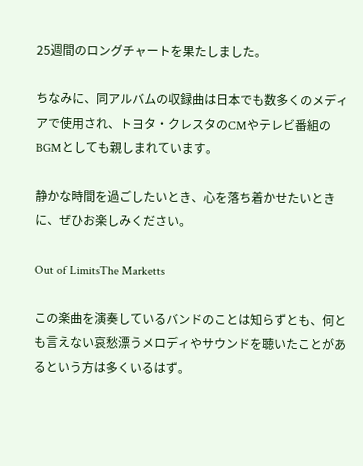25週間のロングチャートを果たしました。

ちなみに、同アルバムの収録曲は日本でも数多くのメディアで使用され、トヨタ・クレスタのCMやテレビ番組のBGMとしても親しまれています。

静かな時間を過ごしたいとき、心を落ち着かせたいときに、ぜひお楽しみください。

Out of LimitsThe Marketts

この楽曲を演奏しているバンドのことは知らずとも、何とも言えない哀愁漂うメロディやサウンドを聴いたことがあるという方は多くいるはず。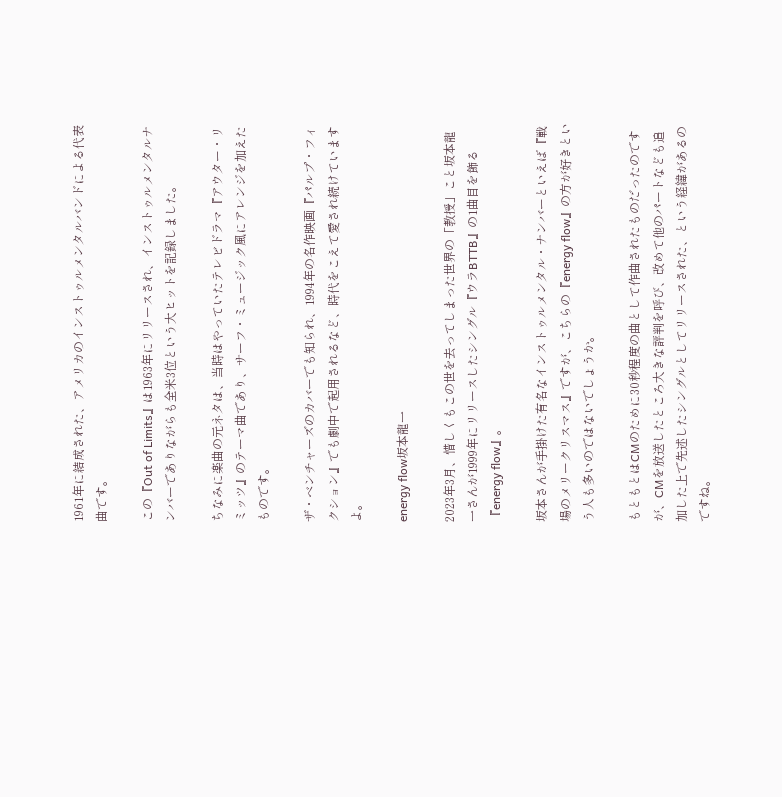1961年に結成された、アメリカのインストゥルメンタルバンドによる代表曲です。

この『Out of Limits』は1963年にリリースされ、インストゥルメンタルナンバーでありながらも全米3位という大ヒットを記録しました。

ちなみに楽曲の元ネタは、当時はやっていたテレビドラマ『アウター・リミッツ』のテーマ曲であり、サーフ・ミュージック風にアレンジを加えたものです。

ザ・ベンチャーズのカバーでも知られ、1994年の名作映画『パルプ・フィクション』でも劇中で起用されるなど、時代をこえて愛され続けていますよ。

energy flow坂本龍一

2023年3月、惜しくもこの世を去ってしまった世界の「教授」こと坂本龍一さんが1999年にリリースしたシングル『ウラBTTB』の1曲目を飾る『energy flow』。

坂本さんが手掛けた有名なインストゥルメンタル・ナンバーといえば『戦場のメリークリスマス』ですが、こちらの『energy flow』の方が好きという人も多いのではないでしょうか。

もともとはCMのために30秒程度の曲として作曲されたものだったのですが、CMを放送したところ大きな評判を呼び、改めて他のパートなども追加した上で先述したシングルとしてリリースされた、という経緯があるのですね。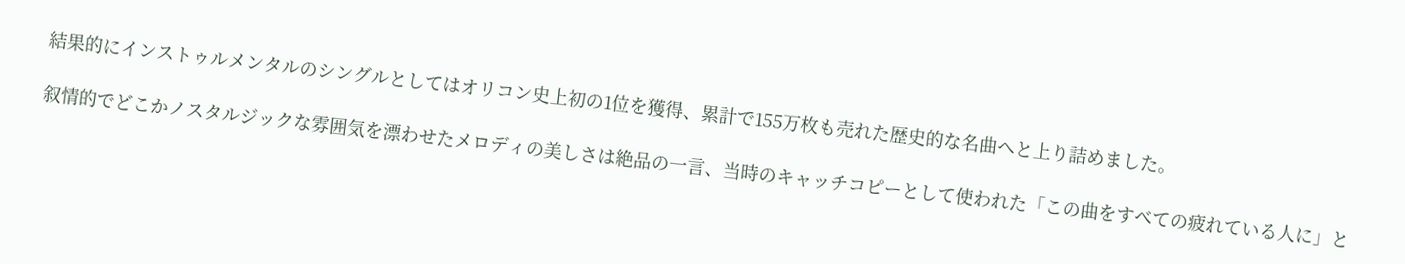結果的にインストゥルメンタルのシングルとしてはオリコン史上初の1位を獲得、累計で155万枚も売れた歴史的な名曲へと上り詰めました。

叙情的でどこかノスタルジックな雰囲気を漂わせたメロディの美しさは絶品の一言、当時のキャッチコピーとして使われた「この曲をすべての疲れている人に」と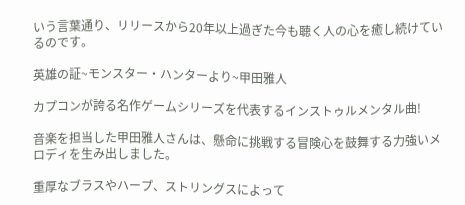いう言葉通り、リリースから20年以上過ぎた今も聴く人の心を癒し続けているのです。

英雄の証~モンスター・ハンターより~甲田雅人

カプコンが誇る名作ゲームシリーズを代表するインストゥルメンタル曲!

音楽を担当した甲田雅人さんは、懸命に挑戦する冒険心を鼓舞する力強いメロディを生み出しました。

重厚なブラスやハープ、ストリングスによって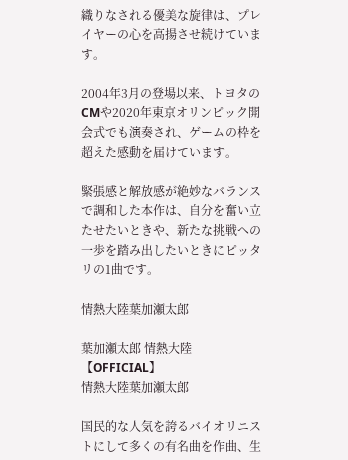織りなされる優美な旋律は、プレイヤーの心を高揚させ続けています。

2004年3月の登場以来、トヨタのCMや2020年東京オリンピック開会式でも演奏され、ゲームの枠を超えた感動を届けています。

緊張感と解放感が絶妙なバランスで調和した本作は、自分を奮い立たせたいときや、新たな挑戦への一歩を踏み出したいときにピッタリの1曲です。

情熱大陸葉加瀬太郎

葉加瀬太郎 情熱大陸【OFFICIAL】
情熱大陸葉加瀬太郎

国民的な人気を誇るバイオリニストにして多くの有名曲を作曲、生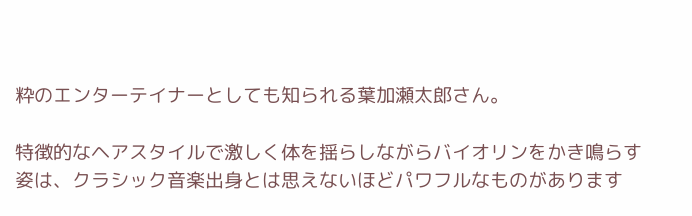粋のエンターテイナーとしても知られる葉加瀬太郎さん。

特徴的なヘアスタイルで激しく体を揺らしながらバイオリンをかき鳴らす姿は、クラシック音楽出身とは思えないほどパワフルなものがあります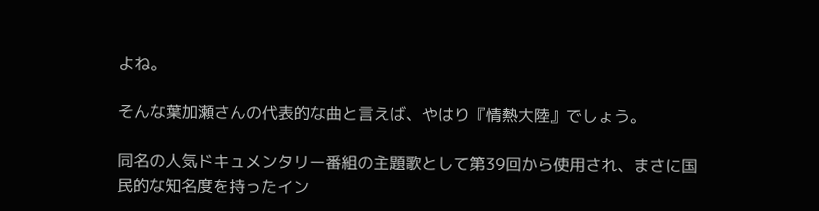よね。

そんな葉加瀬さんの代表的な曲と言えば、やはり『情熱大陸』でしょう。

同名の人気ドキュメンタリー番組の主題歌として第39回から使用され、まさに国民的な知名度を持ったイン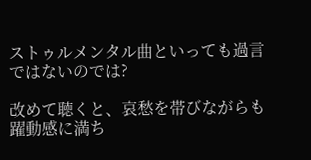ストゥルメンタル曲といっても過言ではないのでは?

改めて聴くと、哀愁を帯びながらも躍動感に満ち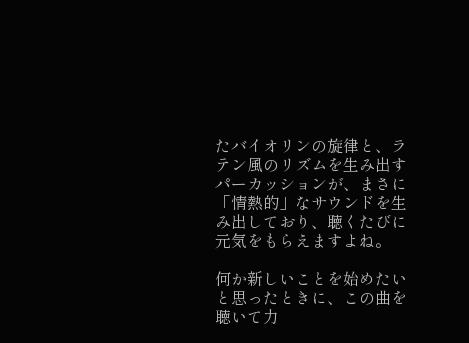たバイオリンの旋律と、ラテン風のリズムを生み出すパーカッションが、まさに「情熱的」なサウンドを生み出しており、聴くたびに元気をもらえますよね。

何か新しいことを始めたいと思ったときに、この曲を聴いて力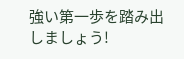強い第一歩を踏み出しましょう!